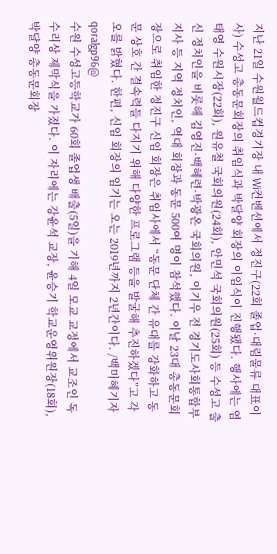지난 21일 수원월드컵경기장 내 Wi컨벤션에서 정진구(22회 졸업·대림물류 대표이사) 수성고 총동문회장의 취임식과 박달양 회장의 이임식이 진행됐다. 행사에는 염태영 수원시장(22회), 원유철 국회의원(24회), 안민석 국회의원(25회) 등 수성고 출신 정치인을 비롯해 김영진·백혜련·박광온 국회의원, 이기우 전 경기도사회통합부지사 등 지역 정치인, 역대 회장과 동문 500여 명이 참석했다. 이날 23대 총동문회장으로 취임한 정진구 신임 회장은 취임사에서 “동문 단체 간 유대를 강화하고 동문 상호 간 결속력들 다지기 위해 다양한 프로그램 등을 발굴해 추진하겠다”고 각오를 밝혔다. 한편, 신임 회장의 임기는 오는 2019년까지 2년간이다. /백미혜기자 qoralgp96@
수원 수성고등학교가 60회 졸업생 배출(5일)을 기해 4일 모교 교정에서 교조인 독수리상 제막식을 가졌다. 이 자리에는 강윤석 교장, 윤승기 학교운영위원장(18회), 박달양 총동문회장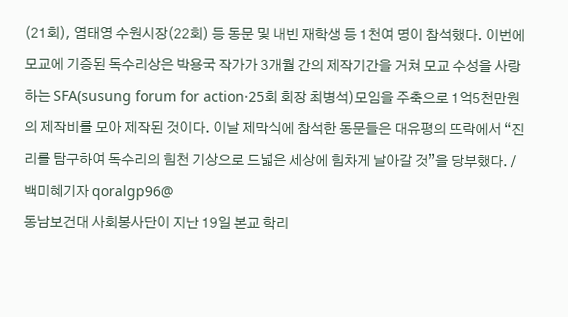(21회), 염태영 수원시장(22회) 등 동문 및 내빈 재학생 등 1천여 명이 참석했다. 이번에 모교에 기증된 독수리상은 박용국 작가가 3개월 간의 제작기간을 거쳐 모교 수성을 사랑하는 SFA(susung forum for action·25회 회장 최병석)모임을 주축으로 1억5천만원의 제작비를 모아 제작된 것이다. 이날 제막식에 참석한 동문들은 대유평의 뜨락에서 “진리를 탐구하여 독수리의 힘천 기상으로 드넓은 세상에 힘차게 날아갈 것”을 당부했다. /백미혜기자 qoralgp96@
동남보건대 사회봉사단이 지난 19일 본교 학리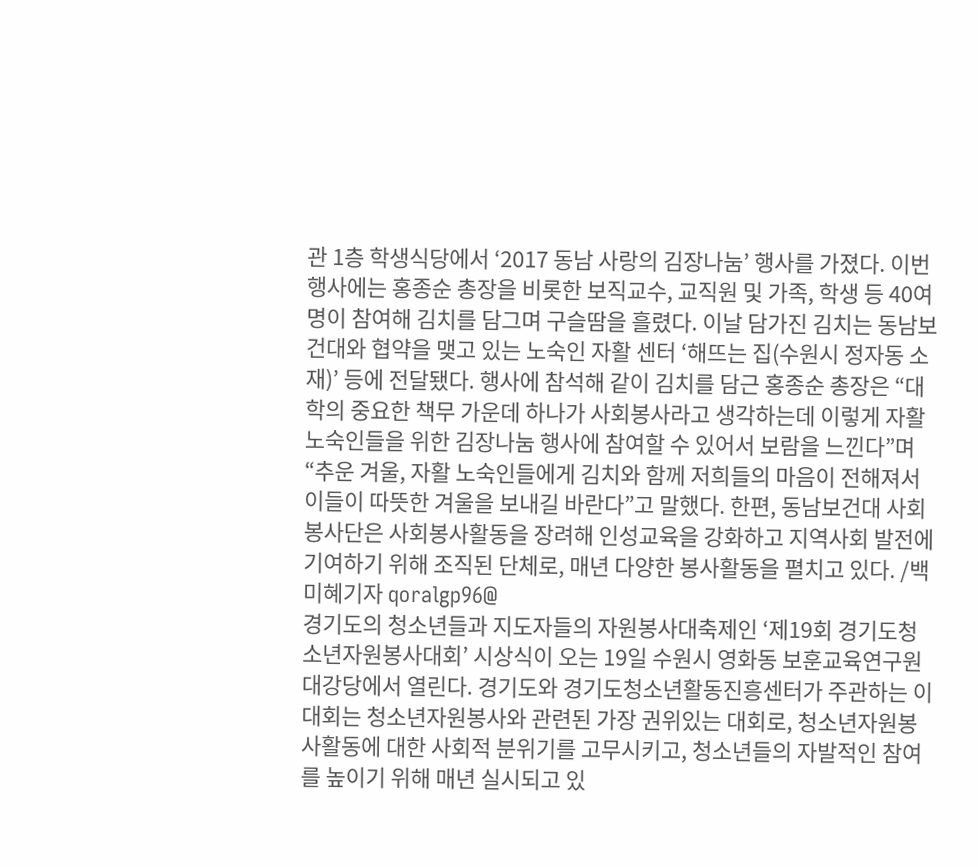관 1층 학생식당에서 ‘2017 동남 사랑의 김장나눔’ 행사를 가졌다. 이번 행사에는 홍종순 총장을 비롯한 보직교수, 교직원 및 가족, 학생 등 40여 명이 참여해 김치를 담그며 구슬땀을 흘렸다. 이날 담가진 김치는 동남보건대와 협약을 맺고 있는 노숙인 자활 센터 ‘해뜨는 집(수원시 정자동 소재)’ 등에 전달됐다. 행사에 참석해 같이 김치를 담근 홍종순 총장은 “대학의 중요한 책무 가운데 하나가 사회봉사라고 생각하는데 이렇게 자활 노숙인들을 위한 김장나눔 행사에 참여할 수 있어서 보람을 느낀다”며 “추운 겨울, 자활 노숙인들에게 김치와 함께 저희들의 마음이 전해져서 이들이 따뜻한 겨울을 보내길 바란다”고 말했다. 한편, 동남보건대 사회봉사단은 사회봉사활동을 장려해 인성교육을 강화하고 지역사회 발전에 기여하기 위해 조직된 단체로, 매년 다양한 봉사활동을 펼치고 있다. /백미혜기자 qoralgp96@
경기도의 청소년들과 지도자들의 자원봉사대축제인 ‘제19회 경기도청소년자원봉사대회’ 시상식이 오는 19일 수원시 영화동 보훈교육연구원 대강당에서 열린다. 경기도와 경기도청소년활동진흥센터가 주관하는 이 대회는 청소년자원봉사와 관련된 가장 권위있는 대회로, 청소년자원봉사활동에 대한 사회적 분위기를 고무시키고, 청소년들의 자발적인 참여를 높이기 위해 매년 실시되고 있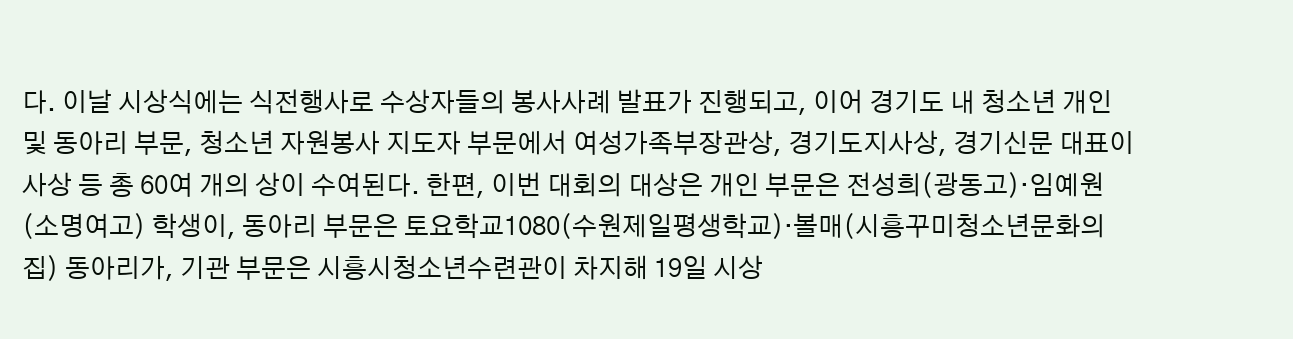다. 이날 시상식에는 식전행사로 수상자들의 봉사사례 발표가 진행되고, 이어 경기도 내 청소년 개인 및 동아리 부문, 청소년 자원봉사 지도자 부문에서 여성가족부장관상, 경기도지사상, 경기신문 대표이사상 등 총 60여 개의 상이 수여된다. 한편, 이번 대회의 대상은 개인 부문은 전성희(광동고)·임예원(소명여고) 학생이, 동아리 부문은 토요학교1080(수원제일평생학교)·볼매(시흥꾸미청소년문화의집) 동아리가, 기관 부문은 시흥시청소년수련관이 차지해 19일 시상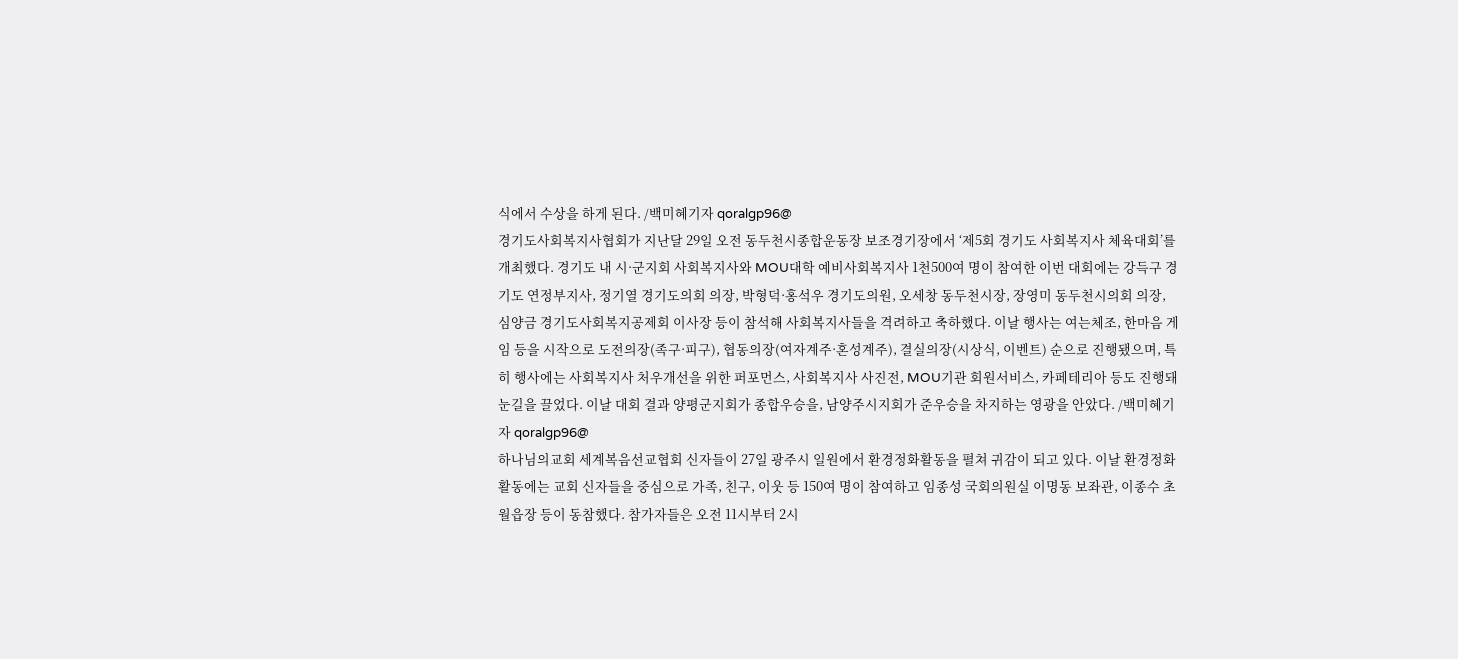식에서 수상을 하게 된다. /백미혜기자 qoralgp96@
경기도사회복지사협회가 지난달 29일 오전 동두천시종합운동장 보조경기장에서 ‘제5회 경기도 사회복지사 체육대회’를 개최했다. 경기도 내 시·군지회 사회복지사와 MOU대학 예비사회복지사 1천500여 명이 참여한 이번 대회에는 강득구 경기도 연정부지사, 정기열 경기도의회 의장, 박형덕·홍석우 경기도의원, 오세창 동두천시장, 장영미 동두천시의회 의장, 심양금 경기도사회복지공제회 이사장 등이 참석해 사회복지사들을 격려하고 축하했다. 이날 행사는 여는체조, 한마음 게임 등을 시작으로 도전의장(족구·피구), 협동의장(여자계주·혼성계주), 결실의장(시상식, 이벤트) 순으로 진행됐으며, 특히 행사에는 사회복지사 처우개선을 위한 퍼포먼스, 사회복지사 사진전, MOU기관 회원서비스, 카페테리아 등도 진행돼 눈길을 끌었다. 이날 대회 결과 양평군지회가 종합우승을, 남양주시지회가 준우승을 차지하는 영광을 안았다. /백미혜기자 qoralgp96@
하나님의교회 세계복음선교협회 신자들이 27일 광주시 일원에서 환경정화활동을 펼쳐 귀감이 되고 있다. 이날 환경정화활동에는 교회 신자들을 중심으로 가족, 친구, 이웃 등 150여 명이 참여하고 임종성 국회의원실 이명동 보좌관, 이종수 초월읍장 등이 동참했다. 참가자들은 오전 11시부터 2시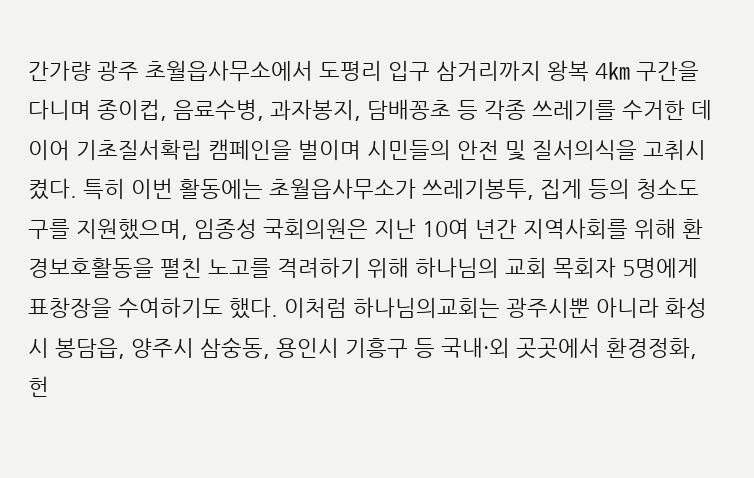간가량 광주 초월읍사무소에서 도평리 입구 삼거리까지 왕복 4㎞ 구간을 다니며 종이컵, 음료수병, 과자봉지, 담배꽁초 등 각종 쓰레기를 수거한 데 이어 기초질서확립 캠페인을 벌이며 시민들의 안전 및 질서의식을 고취시켰다. 특히 이번 활동에는 초월읍사무소가 쓰레기봉투, 집게 등의 청소도구를 지원했으며, 임종성 국회의원은 지난 10여 년간 지역사회를 위해 환경보호활동을 펼친 노고를 격려하기 위해 하나님의 교회 목회자 5명에게 표창장을 수여하기도 했다. 이처럼 하나님의교회는 광주시뿐 아니라 화성시 봉담읍, 양주시 삼숭동, 용인시 기흥구 등 국내·외 곳곳에서 환경정화, 헌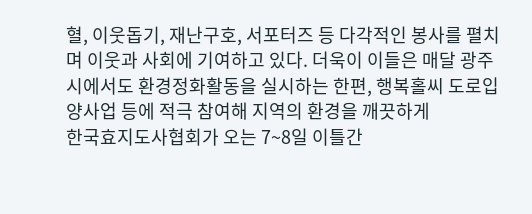혈, 이웃돕기, 재난구호, 서포터즈 등 다각적인 봉사를 펼치며 이웃과 사회에 기여하고 있다. 더욱이 이들은 매달 광주시에서도 환경정화활동을 실시하는 한편, 행복홀씨 도로입양사업 등에 적극 참여해 지역의 환경을 깨끗하게
한국효지도사협회가 오는 7~8일 이틀간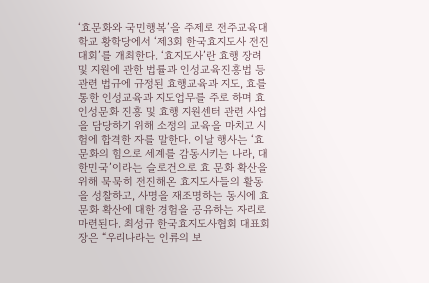‘효문화와 국민행복’을 주제로 전주교육대학교 황학당에서 ‘제3회 한국효지도사 전진대회’를 개최한다. ‘효지도사’란 효행 장려 및 지원에 관한 법률과 인성교육진흥법 등 관련 법규에 규정된 효행교육과 지도, 효를 통한 인성교육과 지도업무를 주로 하며 효인성문화 진흥 및 효행 지원센터 관련 사업을 담당하기 위해 소정의 교육을 마치고 시험에 합격한 자를 말한다. 이날 행사는 ‘효 문화의 힘으로 세계를 감동시키는 나라, 대한민국’이라는 슬로건으로 효 문화 확산을 위해 묵묵히 전진해온 효지도사들의 활동을 성찰하고, 사명을 재조명하는 동시에 효 문화 확산에 대한 경험을 공유하는 자리로 마련된다. 최성규 한국효지도사협회 대표회장은 “우리나라는 인류의 보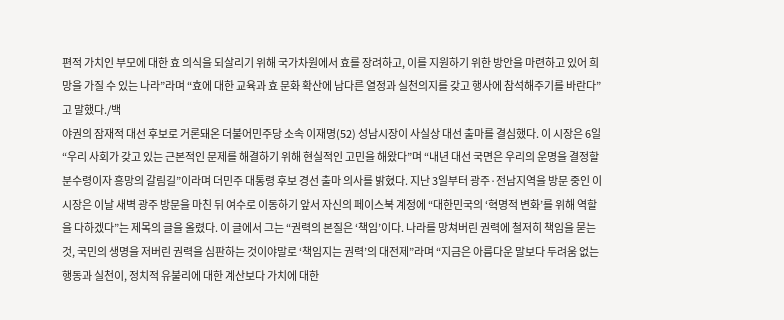편적 가치인 부모에 대한 효 의식을 되살리기 위해 국가차원에서 효를 장려하고, 이를 지원하기 위한 방안을 마련하고 있어 희망을 가질 수 있는 나라”라며 “효에 대한 교육과 효 문화 확산에 남다른 열정과 실천의지를 갖고 행사에 참석해주기를 바란다”고 말했다./백
야권의 잠재적 대선 후보로 거론돼온 더불어민주당 소속 이재명(52) 성남시장이 사실상 대선 출마를 결심했다. 이 시장은 6일 “우리 사회가 갖고 있는 근본적인 문제를 해결하기 위해 현실적인 고민을 해왔다”며 “내년 대선 국면은 우리의 운명을 결정할 분수령이자 흥망의 갈림길”이라며 더민주 대통령 후보 경선 출마 의사를 밝혔다. 지난 3일부터 광주·전남지역을 방문 중인 이 시장은 이날 새벽 광주 방문을 마친 뒤 여수로 이동하기 앞서 자신의 페이스북 계정에 “대한민국의 ‘혁명적 변화’를 위해 역할을 다하겠다”는 제목의 글을 올렸다. 이 글에서 그는 “권력의 본질은 ‘책임’이다. 나라를 망쳐버린 권력에 철저히 책임을 묻는 것, 국민의 생명을 저버린 권력을 심판하는 것이야말로 ‘책임지는 권력’의 대전제”라며 “지금은 아름다운 말보다 두려움 없는 행동과 실천이, 정치적 유불리에 대한 계산보다 가치에 대한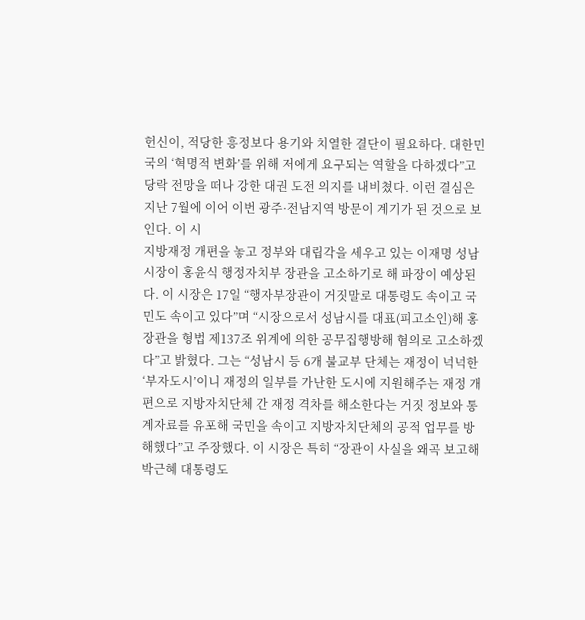헌신이, 적당한 흥정보다 용기와 치열한 결단이 필요하다. 대한민국의 ‘혁명적 변화’를 위해 저에게 요구되는 역할을 다하겠다”고 당락 전망을 떠나 강한 대권 도전 의지를 내비쳤다. 이런 결심은 지난 7월에 이어 이번 광주·전남지역 방문이 계기가 된 것으로 보인다. 이 시
지방재정 개편을 놓고 정부와 대립각을 세우고 있는 이재명 성남시장이 홍윤식 행정자치부 장관을 고소하기로 해 파장이 예상된다. 이 시장은 17일 “행자부장관이 거짓말로 대통령도 속이고 국민도 속이고 있다”며 “시장으로서 성남시를 대표(피고소인)해 홍 장관을 형법 제137조 위계에 의한 공무집행방해 혐의로 고소하겠다”고 밝혔다. 그는 “성남시 등 6개 불교부 단체는 재정이 넉넉한 ‘부자도시’이니 재정의 일부를 가난한 도시에 지원해주는 재정 개편으로 지방자치단체 간 재정 격차를 해소한다는 거짓 정보와 통계자료를 유포해 국민을 속이고 지방자치단체의 공적 업무를 방해했다”고 주장했다. 이 시장은 특히 “장관이 사실을 왜곡 보고해 박근혜 대통령도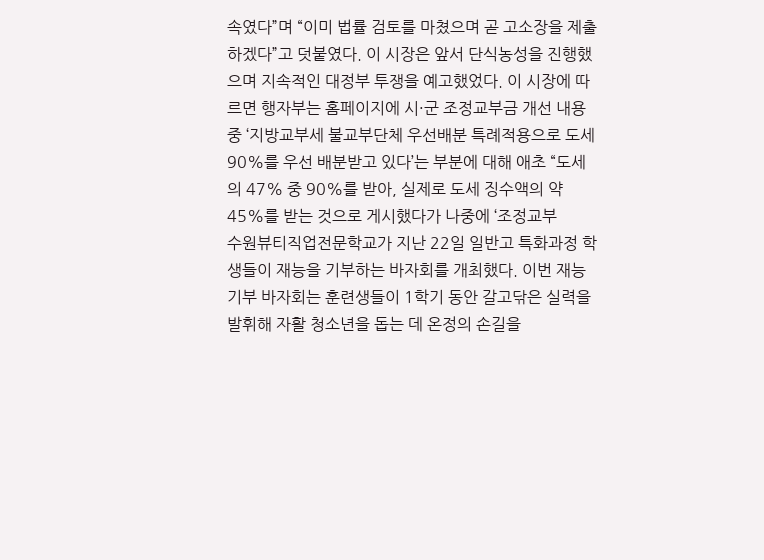속였다”며 “이미 법률 검토를 마쳤으며 곧 고소장을 제출하겠다”고 덧붙였다. 이 시장은 앞서 단식농성을 진행했으며 지속적인 대정부 투쟁을 예고했었다. 이 시장에 따르면 행자부는 홈페이지에 시·군 조정교부금 개선 내용 중 ‘지방교부세 불교부단체 우선배분 특례적용으로 도세 90%를 우선 배분받고 있다’는 부분에 대해 애초 “도세의 47% 중 90%를 받아, 실제로 도세 징수액의 약 45%를 받는 것으로 게시했다가 나중에 ‘조정교부
수원뷰티직업전문학교가 지난 22일 일반고 특화과정 학생들이 재능을 기부하는 바자회를 개최했다. 이번 재능기부 바자회는 훈련생들이 1학기 동안 갈고닦은 실력을 발휘해 자활 청소년을 돕는 데 온정의 손길을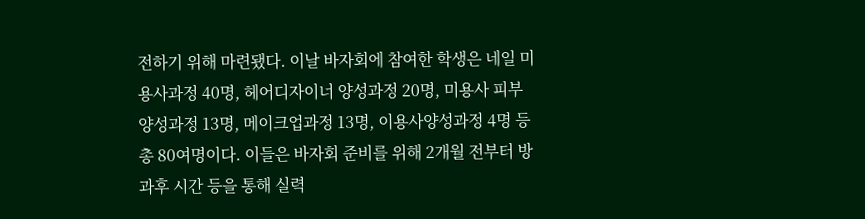전하기 위해 마련됐다. 이날 바자회에 참여한 학생은 네일 미용사과정 40명, 헤어디자이너 양성과정 20명, 미용사 피부 양성과정 13명, 메이크업과정 13명, 이용사양성과정 4명 등 총 80여명이다. 이들은 바자회 준비를 위해 2개월 전부터 방과후 시간 등을 통해 실력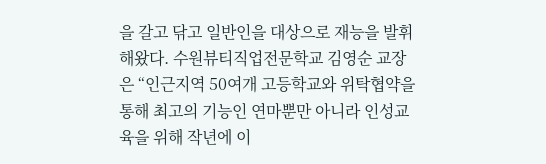을 갈고 닦고 일반인을 대상으로 재능을 발휘해왔다. 수원뷰티직업전문학교 김영순 교장은 “인근지역 50여개 고등학교와 위탁협약을 통해 최고의 기능인 연마뿐만 아니라 인성교육을 위해 작년에 이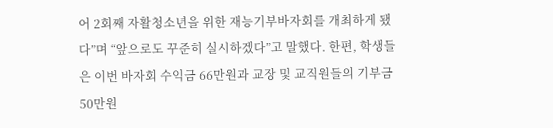어 2회째 자활청소년을 위한 재능기부바자회를 개최하게 됐다”며 “앞으로도 꾸준히 실시하겠다”고 말했다. 한편, 학생들은 이번 바자회 수익금 66만원과 교장 및 교직원들의 기부금 50만원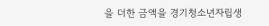을 더한 금액을 경기청소년자립생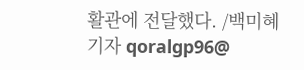활관에 전달했다. /백미혜기자 qoralgp96@